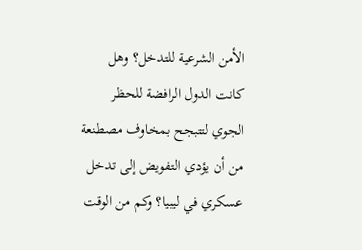الأمن الشرعية للتدخل؟ وهل كانت الدول الرافضة للحظر الجوي لتتبجح بمخاوف مصطنعة من أن يؤدي التفويض إلى تدخل عسكري في ليبيا؟ وكم من الوقت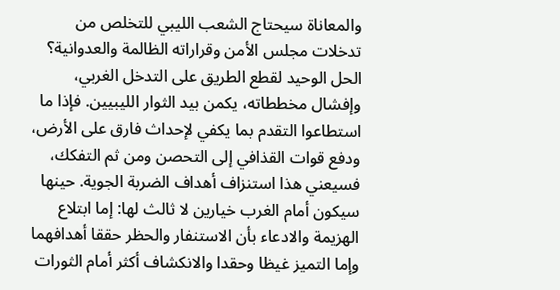والمعاناة سيحتاج الشعب الليبي للتخلص من تدخلات مجلس الأمن وقراراته الظالمة والعدوانية؟
الحل الوحيد لقطع الطريق على التدخل الغربي، وإفشال مخططاته، يكمن بيد الثوار الليبيين. فإذا ما استطاعوا التقدم بما يكفي لإحداث فارق على الأرض، ودفع قوات القذافي إلى التحصن ومن ثم التفكك، فسيعني هذا استنزاف أهداف الضربة الجوية. حينها سيكون أمام الغرب خيارين لا ثالث لها: إما ابتلاع الهزيمة والادعاء بأن الاستنفار والحظر حققا أهدافهما وإما التميز غيظا وحقدا والانكشاف أكثر أمام الثورات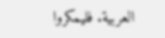العربية. فليمكروا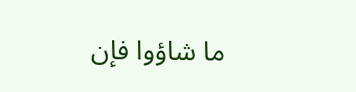ما شاؤوا فإن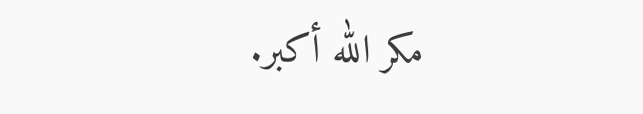مكر الله أكبر.